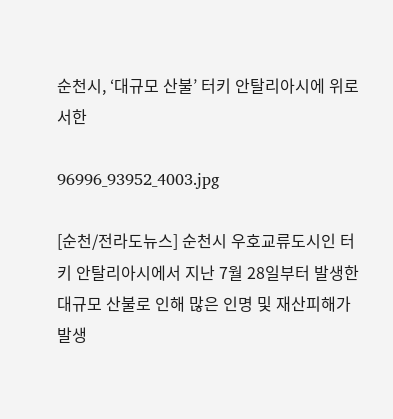순천시, ‘대규모 산불’ 터키 안탈리아시에 위로 서한

96996_93952_4003.jpg

[순천/전라도뉴스] 순천시 우호교류도시인 터키 안탈리아시에서 지난 7월 28일부터 발생한 대규모 산불로 인해 많은 인명 및 재산피해가 발생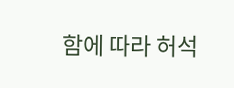함에 따라 허석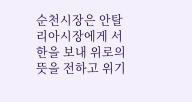순천시장은 안탈리아시장에게 서한을 보내 위로의 뜻을 전하고 위기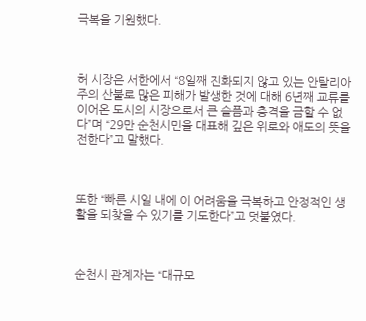극복을 기원했다.



허 시장은 서한에서 “8일째 진화되지 않고 있는 안탈리아주의 산불로 많은 피해가 발생한 것에 대해 6년째 교류를 이어온 도시의 시장으로서 큰 슬픔과 충격을 금할 수 없다”며 “29만 순천시민을 대표해 깊은 위로와 애도의 뜻을 전한다”고 말했다.



또한 “빠른 시일 내에 이 어려움을 극복하고 안정적인 생활을 되찾을 수 있기를 기도한다”고 덧붙였다.



순천시 관계자는 “대규모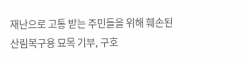재난으로 고통 받는 주민들을 위해 훼손된 산림복구용 묘목 기부, 구호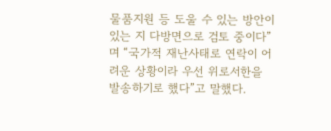물품지원 등 도울 수 있는 방안이 있는 지 다방면으로 검토 중이다”며 “국가적 재난사태로 연락이 어려운 상황이라 우선 위로서한을 발송하기로 했다”고 말했다.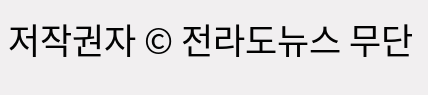저작권자 © 전라도뉴스 무단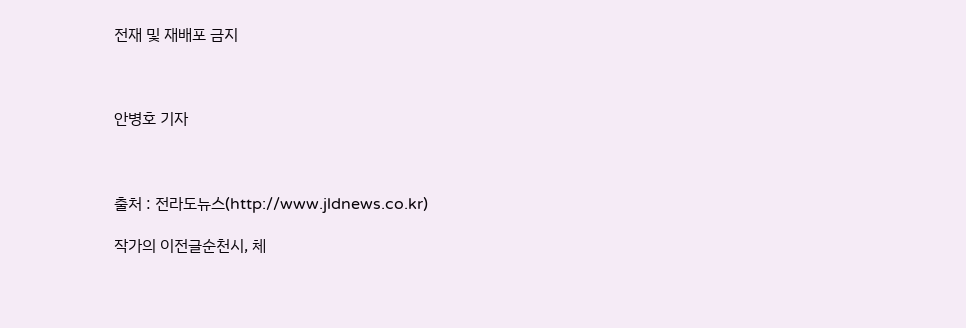전재 및 재배포 금지



안병호 기자



출처 : 전라도뉴스(http://www.jldnews.co.kr)

작가의 이전글순천시, 체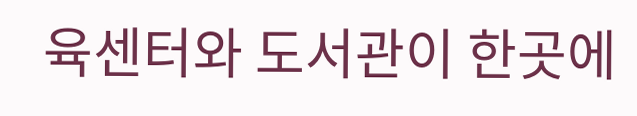육센터와 도서관이 한곳에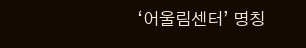‘어울림센터’ 명칭